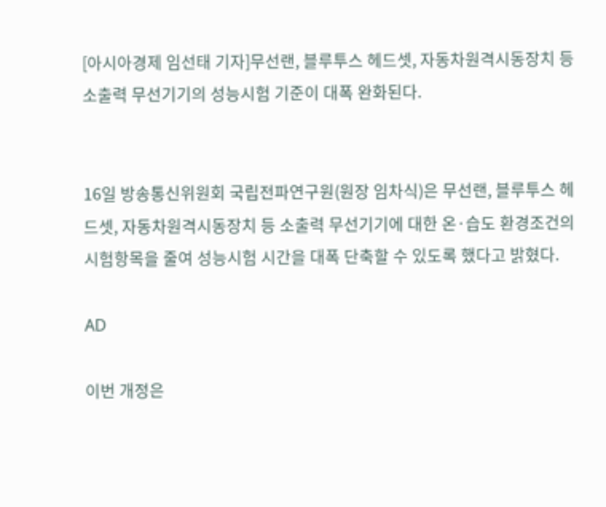[아시아경제 임선태 기자]무선랜, 블루투스 헤드셋, 자동차원격시동장치 등 소출력 무선기기의 성능시험 기준이 대폭 완화된다.


16일 방송통신위원회 국립전파연구원(원장 임차식)은 무선랜, 블루투스 헤드셋, 자동차원격시동장치 등 소출력 무선기기에 대한 온·습도 환경조건의 시험항목을 줄여 성능시험 시간을 대폭 단축할 수 있도록 했다고 밝혔다.

AD

이번 개정은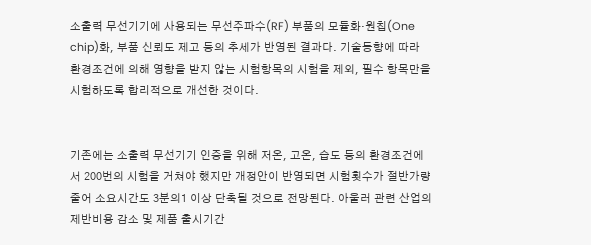소출력 무선기기에 사용되는 무선주파수(RF) 부품의 모듈화·원칩(One chip)화, 부품 신뢰도 제고 등의 추세가 반영된 결과다. 기술동향에 따라 환경조건에 의해 영향을 받지 않는 시험항목의 시험을 제외, 필수 항목만을 시험하도록 합리적으로 개선한 것이다.


기존에는 소출력 무선기기 인증을 위해 저온, 고온, 습도 등의 환경조건에서 200번의 시험을 거쳐야 했지만 개정안이 반영되면 시험횟수가 절반가량 줄어 소요시간도 3분의1 이상 단축될 것으로 전망된다. 아울러 관련 산업의 제반비용 감소 및 제품 출시기간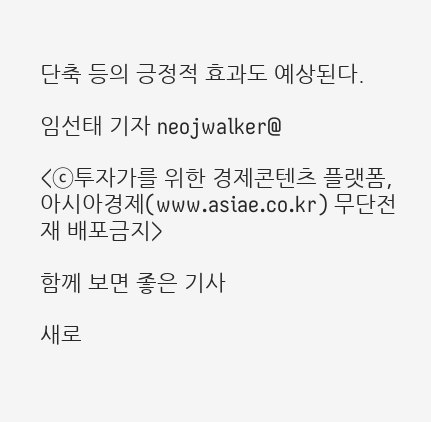단축 등의 긍정적 효과도 예상된다.

임선태 기자 neojwalker@

<ⓒ투자가를 위한 경제콘텐츠 플랫폼, 아시아경제(www.asiae.co.kr) 무단전재 배포금지>

함께 보면 좋은 기사

새로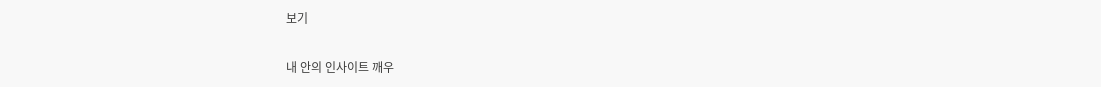보기

내 안의 인사이트 깨우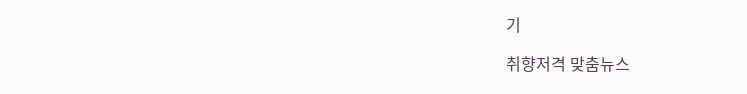기

취향저격 맞춤뉴스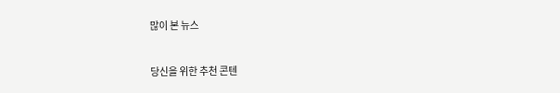많이 본 뉴스

당신을 위한 추천 콘텐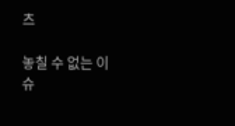츠

놓칠 수 없는 이슈